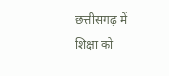छत्तीसगढ़ में शिक्षा को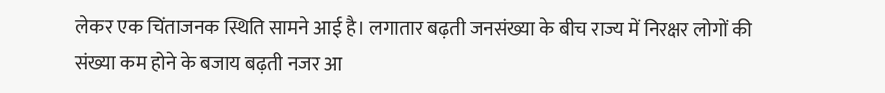लेकर एक चिंताजनक स्थिति सामने आई है। लगातार बढ़ती जनसंख्या के बीच राज्य में निरक्षर लोगों की संख्या कम होने के बजाय बढ़ती नजर आ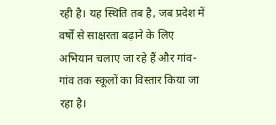रही है। यह स्थिति तब है, जब प्रदेश में वर्षों से साक्षरता बढ़ाने के लिए अभियान चलाए जा रहे हैं और गांव-गांव तक स्कूलों का विस्तार किया जा रहा है।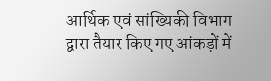आर्थिक एवं सांख्यिकी विभाग द्वारा तैयार किए गए आंकड़ों में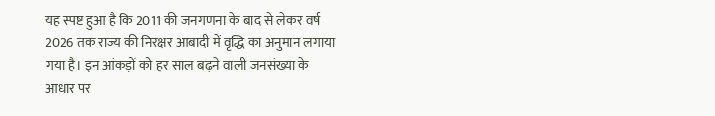यह स्पष्ट हुआ है कि 2011 की जनगणना के बाद से लेकर वर्ष 2026 तक राज्य की निरक्षर आबादी में वृद्धि का अनुमान लगाया गया है। इन आंकड़ों को हर साल बढ़ने वाली जनसंख्या के आधार पर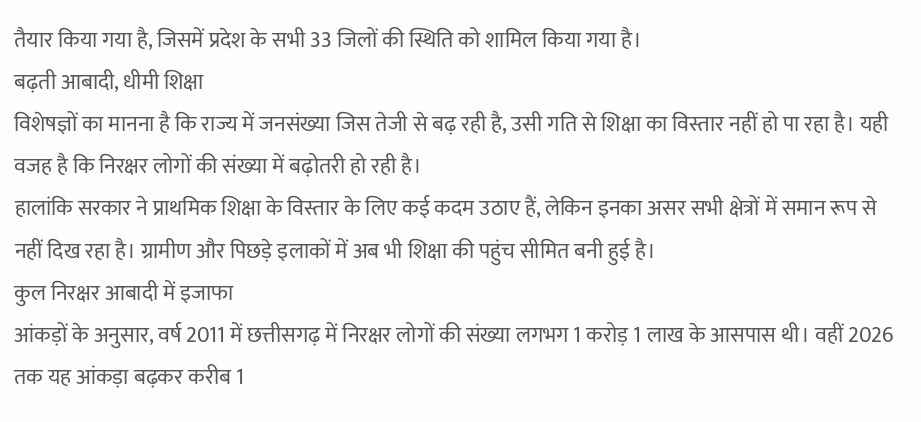तैयार किया गया है, जिसमें प्रदेश के सभी 33 जिलों की स्थिति को शामिल किया गया है।
बढ़ती आबादी, धीमी शिक्षा
विशेषज्ञों का मानना है कि राज्य में जनसंख्या जिस तेजी से बढ़ रही है, उसी गति से शिक्षा का विस्तार नहीं हो पा रहा है। यही वजह है कि निरक्षर लोगों की संख्या में बढ़ोतरी हो रही है।
हालांकि सरकार ने प्राथमिक शिक्षा के विस्तार के लिए कई कदम उठाए हैं, लेकिन इनका असर सभी क्षेत्रों में समान रूप से नहीं दिख रहा है। ग्रामीण और पिछड़े इलाकों में अब भी शिक्षा की पहुंच सीमित बनी हुई है।
कुल निरक्षर आबादी में इजाफा
आंकड़ों के अनुसार, वर्ष 2011 में छत्तीसगढ़ में निरक्षर लोगों की संख्या लगभग 1 करोड़ 1 लाख के आसपास थी। वहीं 2026 तक यह आंकड़ा बढ़कर करीब 1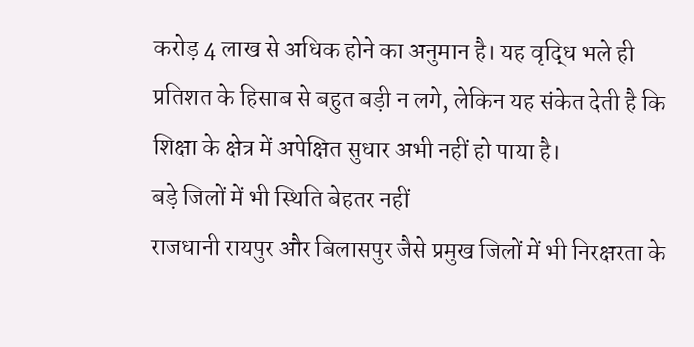करोड़ 4 लाख से अधिक होने का अनुमान है। यह वृद्धि भले ही प्रतिशत के हिसाब से बहुत बड़ी न लगे, लेकिन यह संकेत देती है कि शिक्षा के क्षेत्र में अपेक्षित सुधार अभी नहीं हो पाया है।
बड़े जिलों में भी स्थिति बेहतर नहीं
राजधानी रायपुर और बिलासपुर जैसे प्रमुख जिलों में भी निरक्षरता के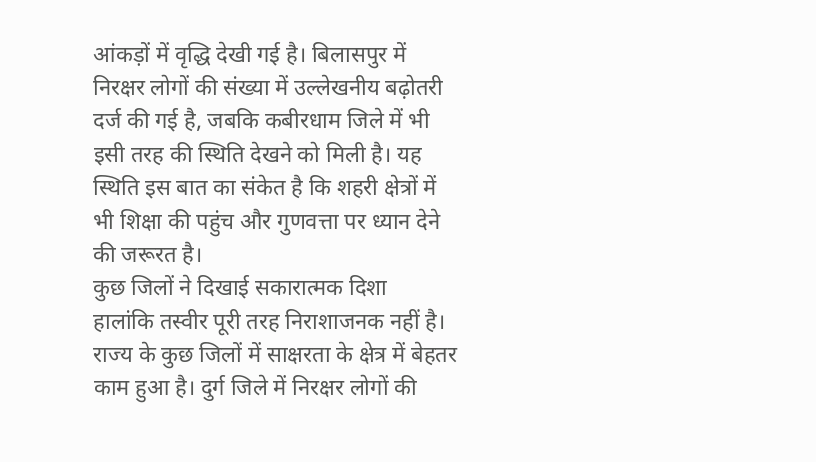आंकड़ों में वृद्धि देखी गई है। बिलासपुर में निरक्षर लोगों की संख्या में उल्लेखनीय बढ़ोतरी दर्ज की गई है, जबकि कबीरधाम जिले में भी इसी तरह की स्थिति देखने को मिली है। यह स्थिति इस बात का संकेत है कि शहरी क्षेत्रों में भी शिक्षा की पहुंच और गुणवत्ता पर ध्यान देने की जरूरत है।
कुछ जिलों ने दिखाई सकारात्मक दिशा
हालांकि तस्वीर पूरी तरह निराशाजनक नहीं है। राज्य के कुछ जिलों में साक्षरता के क्षेत्र में बेहतर काम हुआ है। दुर्ग जिले में निरक्षर लोगों की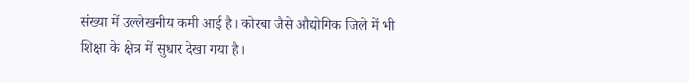संख्या में उल्लेखनीय कमी आई है। कोरबा जैसे औद्योगिक जिले में भी शिक्षा के क्षेत्र में सुधार देखा गया है।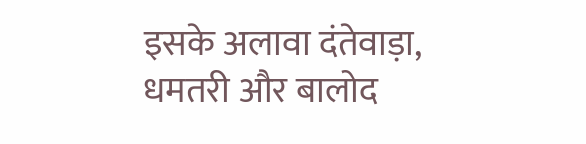इसके अलावा दंतेवाड़ा, धमतरी और बालोद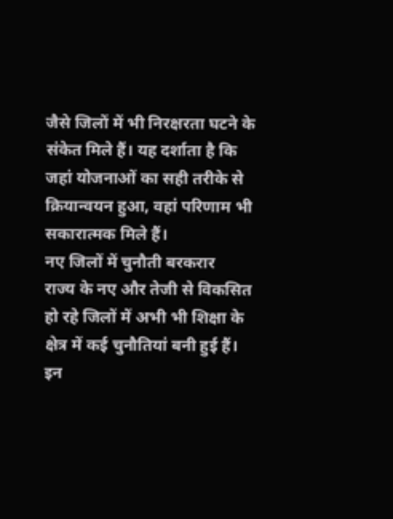जैसे जिलों में भी निरक्षरता घटने के संकेत मिले हैं। यह दर्शाता है कि जहां योजनाओं का सही तरीके से क्रियान्वयन हुआ, वहां परिणाम भी सकारात्मक मिले हैं।
नए जिलों में चुनौती बरकरार
राज्य के नए और तेजी से विकसित हो रहे जिलों में अभी भी शिक्षा के क्षेत्र में कई चुनौतियां बनी हुई हैं। इन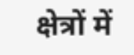क्षेत्रों में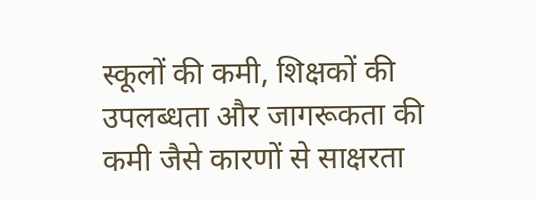स्कूलों की कमी, शिक्षकों की उपलब्धता और जागरूकता की कमी जैसे कारणों से साक्षरता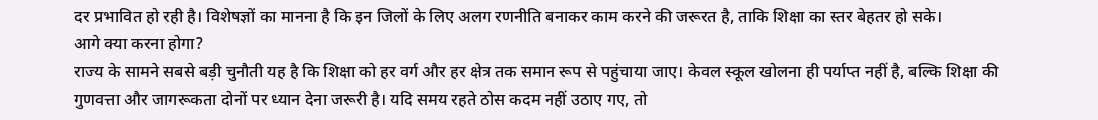दर प्रभावित हो रही है। विशेषज्ञों का मानना है कि इन जिलों के लिए अलग रणनीति बनाकर काम करने की जरूरत है, ताकि शिक्षा का स्तर बेहतर हो सके।
आगे क्या करना होगा?
राज्य के सामने सबसे बड़ी चुनौती यह है कि शिक्षा को हर वर्ग और हर क्षेत्र तक समान रूप से पहुंचाया जाए। केवल स्कूल खोलना ही पर्याप्त नहीं है, बल्कि शिक्षा की गुणवत्ता और जागरूकता दोनों पर ध्यान देना जरूरी है। यदि समय रहते ठोस कदम नहीं उठाए गए, तो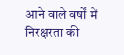आने वाले वर्षों में निरक्षरता की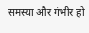समस्या और गंभीर हो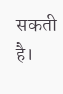सकती है।